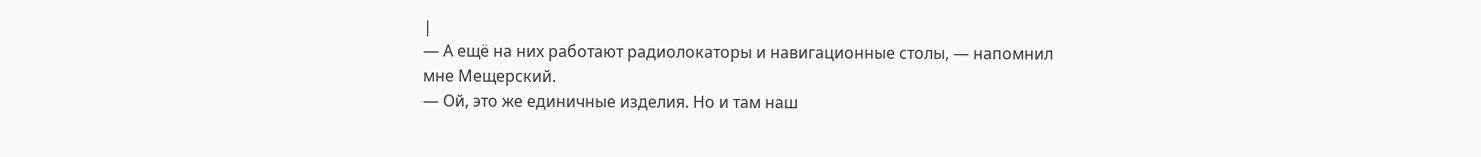|
— А ещё на них работают радиолокаторы и навигационные столы, — напомнил мне Мещерский.
— Ой, это же единичные изделия. Но и там наш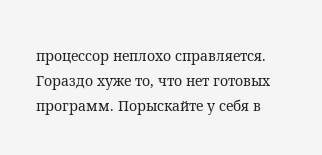процессор неплохо справляется. Гораздо хуже то, что нет готовых программ. Порыскайте у себя в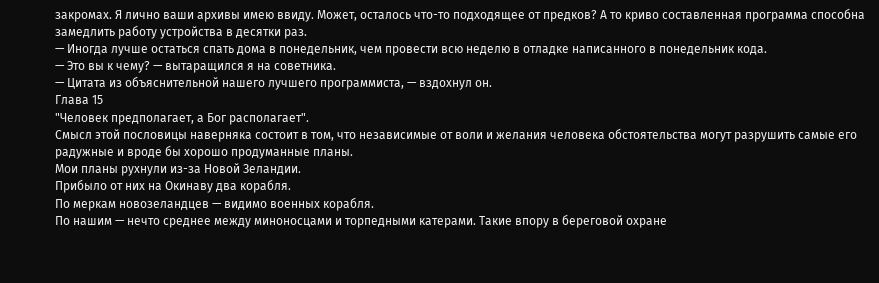закромах. Я лично ваши архивы имею ввиду. Может, осталось что-то подходящее от предков? А то криво составленная программа способна замедлить работу устройства в десятки раз.
— Иногда лучше остаться спать дома в понедельник, чем провести всю неделю в отладке написанного в понедельник кода.
— Это вы к чему? — вытаращился я на советника.
— Цитата из объяснительной нашего лучшего программиста, — вздохнул он.
Глава 15
"Человек предполагает, а Бог располагает".
Смысл этой пословицы наверняка состоит в том, что независимые от воли и желания человека обстоятельства могут разрушить самые его радужные и вроде бы хорошо продуманные планы.
Мои планы рухнули из-за Новой Зеландии.
Прибыло от них на Окинаву два корабля.
По меркам новозеландцев — видимо военных корабля.
По нашим — нечто среднее между миноносцами и торпедными катерами. Такие впору в береговой охране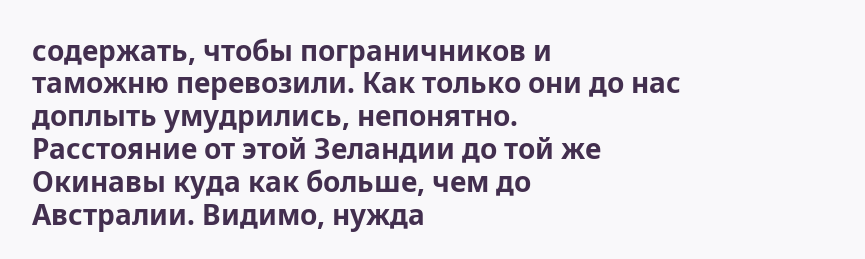содержать, чтобы пограничников и таможню перевозили. Как только они до нас доплыть умудрились, непонятно. Расстояние от этой Зеландии до той же Окинавы куда как больше, чем до Австралии. Видимо, нужда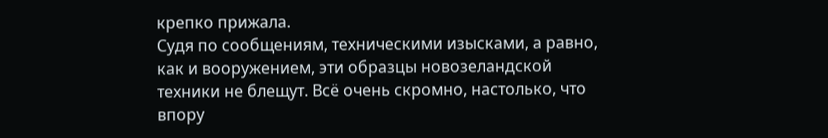крепко прижала.
Судя по сообщениям, техническими изысками, а равно, как и вооружением, эти образцы новозеландской техники не блещут. Всё очень скромно, настолько, что впору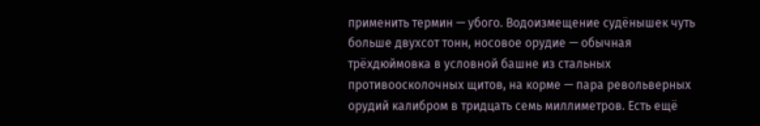применить термин — убого. Водоизмещение судёнышек чуть больше двухсот тонн, носовое орудие — обычная трёхдюймовка в условной башне из стальных противоосколочных щитов, на корме — пара револьверных орудий калибром в тридцать семь миллиметров. Есть ещё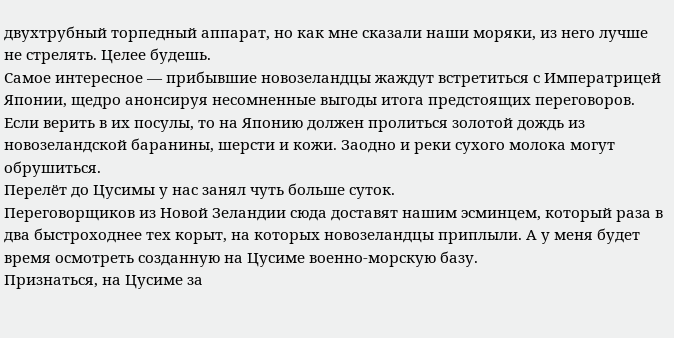двухтрубный торпедный аппарат, но как мне сказали наши моряки, из него лучше не стрелять. Целее будешь.
Самое интересное — прибывшие новозеландцы жаждут встретиться с Императрицей Японии, щедро анонсируя несомненные выгоды итога предстоящих переговоров. Если верить в их посулы, то на Японию должен пролиться золотой дождь из новозеландской баранины, шерсти и кожи. Заодно и реки сухого молока могут обрушиться.
Перелёт до Цусимы у нас занял чуть больше суток.
Переговорщиков из Новой Зеландии сюда доставят нашим эсминцем, который раза в два быстроходнее тех корыт, на которых новозеландцы приплыли. А у меня будет время осмотреть созданную на Цусиме военно-морскую базу.
Признаться, на Цусиме за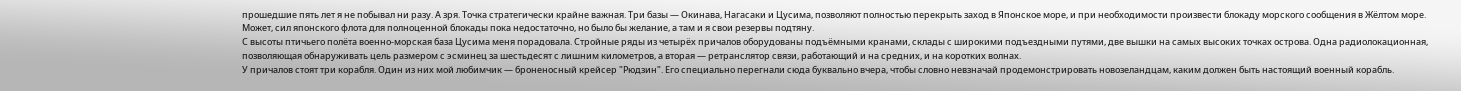прошедшие пять лет я не побывал ни разу. А зря. Точка стратегически крайне важная. Три базы — Окинава, Нагасаки и Цусима, позволяют полностью перекрыть заход в Японское море, и при необходимости произвести блокаду морского сообщения в Жёлтом море. Может, сил японского флота для полноценной блокады пока недостаточно, но было бы желание, а там и я свои резервы подтяну.
С высоты птичьего полёта военно-морская база Цусима меня порадовала. Стройные ряды из четырёх причалов оборудованы подъёмными кранами, склады с широкими подъездными путями, две вышки на самых высоких точках острова. Одна радиолокационная, позволяющая обнаруживать цель размером с эсминец за шестьдесят с лишним километров, а вторая — ретранслятор связи, работающий и на средних, и на коротких волнах.
У причалов стоят три корабля. Один из них мой любимчик — броненосный крейсер "Рюдзин". Его специально перегнали сюда буквально вчера, чтобы словно невзначай продемонстрировать новозеландцам, каким должен быть настоящий военный корабль.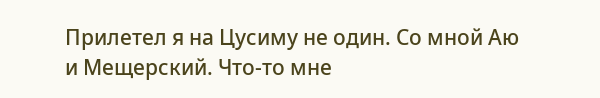Прилетел я на Цусиму не один. Со мной Аю и Мещерский. Что-то мне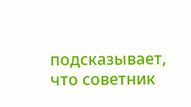подсказывает, что советник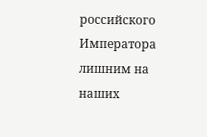российского Императора лишним на наших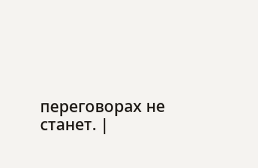переговорах не станет. |